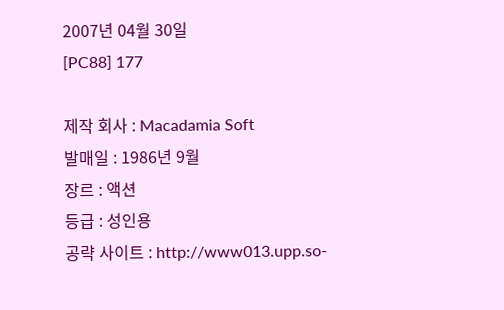2007년 04월 30일
[PC88] 177

제작 회사 : Macadamia Soft
발매일 : 1986년 9월
장르 : 액션
등급 : 성인용
공략 사이트 : http://www013.upp.so-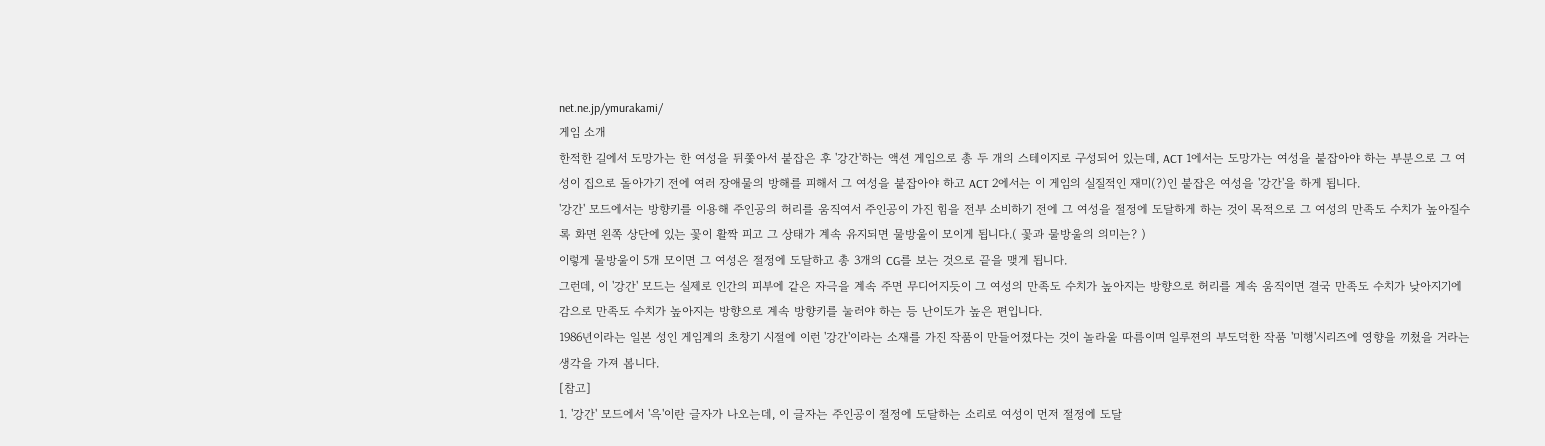net.ne.jp/ymurakami/
게임 소개
한적한 길에서 도망가는 한 여성을 뒤쫓아서 붙잡은 후 '강간'하는 액션 게임으로 총 두 개의 스테이지로 구성되어 있는데, ACT 1에서는 도망가는 여성을 붙잡아야 하는 부분으로 그 여성이 집으로 돌아가기 전에 여러 장애물의 방해를 피해서 그 여성을 붙잡아야 하고 ACT 2에서는 이 게임의 실질적인 재미(?)인 붙잡은 여성을 '강간'을 하게 됩니다.
'강간' 모드에서는 방향키를 이용해 주인공의 허리를 움직여서 주인공이 가진 힘을 전부 소비하기 전에 그 여성을 절정에 도달하게 하는 것이 목적으로 그 여성의 만족도 수치가 높아질수록 화면 왼쪽 상단에 있는 꽃이 활짝 피고 그 상태가 계속 유지되면 물방울이 모이게 됩니다.( 꽃과 물방울의 의미는? )
이렇게 물방울이 5개 모이면 그 여성은 절정에 도달하고 총 3개의 CG를 보는 것으로 끝을 맺게 됩니다.
그런데, 이 '강간' 모드는 실제로 인간의 피부에 같은 자극을 계속 주면 무디어지듯이 그 여성의 만족도 수치가 높아지는 방향으로 허리를 계속 움직이면 결국 만족도 수치가 낮아지기에 감으로 만족도 수치가 높아지는 방향으로 계속 방향키를 눌러야 하는 등 난이도가 높은 편입니다.
1986년이라는 일본 성인 게임계의 초창기 시절에 이런 '강간'이라는 소재를 가진 작품이 만들어졌다는 것이 놀라울 따름이며 일루젼의 부도덕한 작품 '미행'시리즈에 영향을 끼쳤을 거라는 생각을 가져 봅니다.
[참고]
1. '강간' 모드에서 '윽'이란 글자가 나오는데, 이 글자는 주인공이 절정에 도달하는 소리로 여성이 먼저 절정에 도달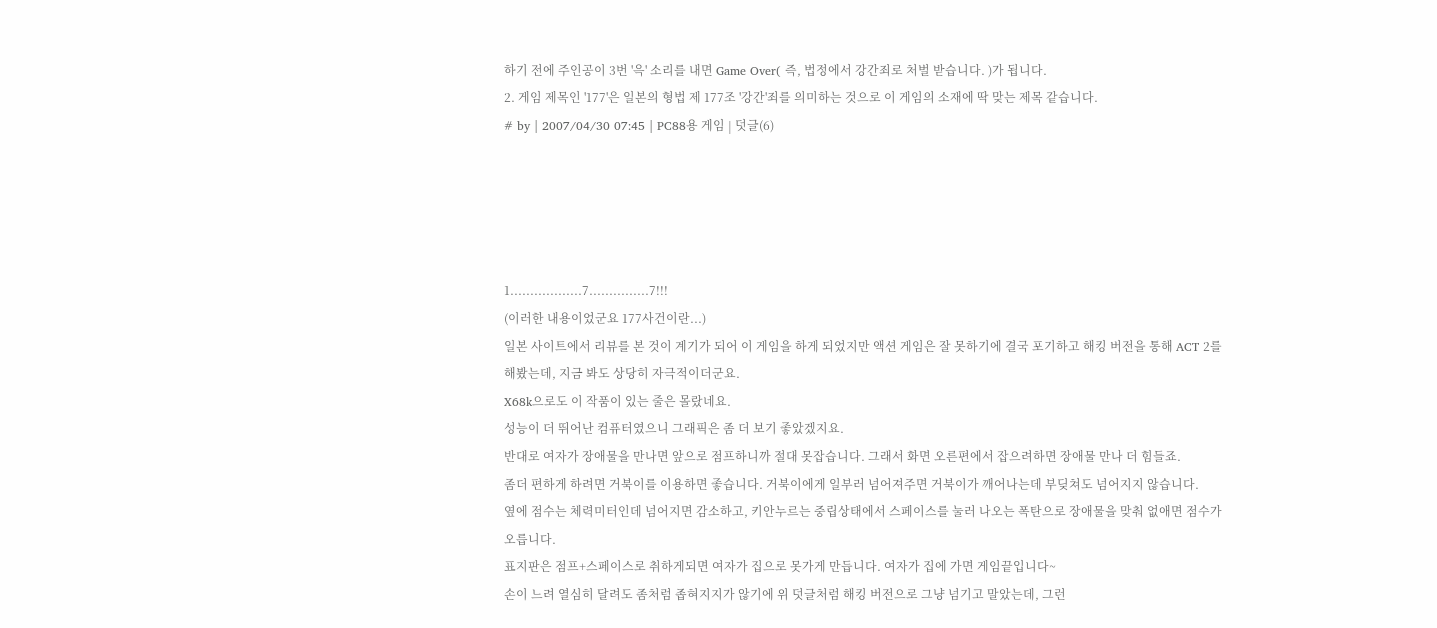하기 전에 주인공이 3번 '윽' 소리를 내면 Game Over( 즉, 법정에서 강간죄로 처벌 받습니다. )가 됩니다.
2. 게임 제목인 '177'은 일본의 형법 제 177조 '강간'죄를 의미하는 것으로 이 게임의 소재에 딱 맞는 제목 같습니다.
# by | 2007/04/30 07:45 | PC88용 게임 | 덧글(6)





1..................7...............7!!!
(이러한 내용이었군요 177사건이란...)
일본 사이트에서 리뷰를 본 것이 계기가 되어 이 게임을 하게 되었지만 액션 게임은 잘 못하기에 결국 포기하고 해킹 버전을 통해 ACT 2를 해봤는데, 지금 봐도 상당히 자극적이더군요.
X68k으로도 이 작품이 있는 줄은 몰랐네요.
성능이 더 뛰어난 컴퓨터였으니 그래픽은 좀 더 보기 좋았겠지요.
반대로 여자가 장애물을 만나면 앞으로 점프하니까 절대 못잡습니다. 그래서 화면 오른편에서 잡으려하면 장애물 만나 더 힘들죠.
좀더 편하게 하려면 거북이를 이용하면 좋습니다. 거북이에게 일부러 넘어져주면 거북이가 깨어나는데 부딪쳐도 넘어지지 않습니다.
옆에 점수는 체력미터인데 넘어지면 감소하고, 키안누르는 중립상태에서 스페이스를 눌러 나오는 폭탄으로 장애물을 맞춰 없애면 점수가 오릅니다.
표지판은 점프+스페이스로 취하게되면 여자가 집으로 못가게 만듭니다. 여자가 집에 가면 게임끝입니다~
손이 느려 열심히 달려도 좀처럼 좁혀지지가 않기에 위 덧글처럼 해킹 버전으로 그냥 넘기고 말았는데, 그런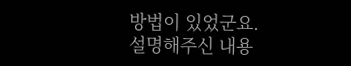방법이 있었군요.
설명해주신 내용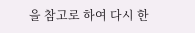을 참고로 하여 다시 한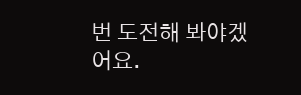번 도전해 봐야겠어요.